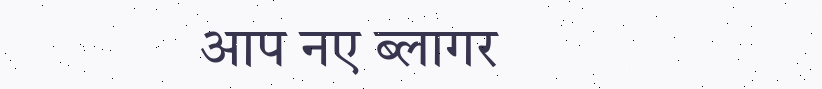आप नए ब्लागर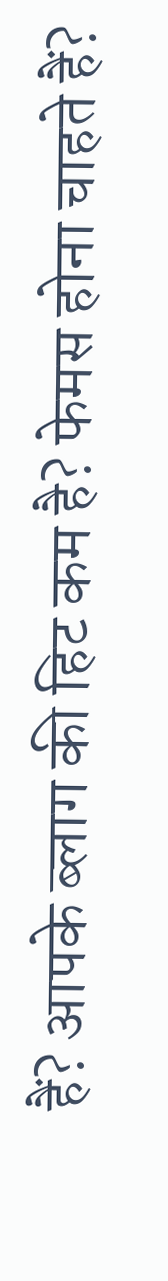हैं? आपके ब्लाग की हिट कम है? फेमस होना चाहते हैं?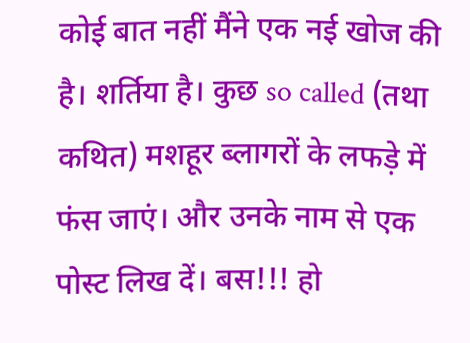कोई बात नहीं मैंने एक नई खोज की है। शर्तिया है। कुछ so called (तथा कथित) मशहूर ब्लागरों के लफड़े में फंस जाएं। और उनके नाम से एक पोस्ट लिख दें। बस!!! हो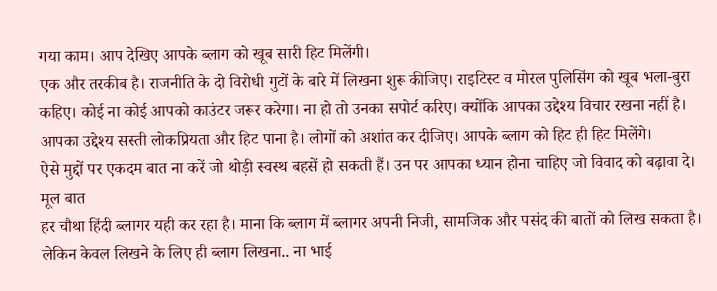गया काम। आप देखिए आपके ब्लाग को खूब सारी हिट मिलेंगी।
एक और तरकीब है। राजनीति के दो विरोधी गुटों के बारे में लिखना शुरू कीजिए। राइटिस्ट व मोरल पुलिसिंग को खूब भला-बुरा कहिए। कोई ना कोई आपको काउंटर जरूर करेगा। ना हो तो उनका सपोर्ट करिए। क्योंकि आपका उद्देश्य विचार रखना नहीं है। आपका उद्देश्य सस्ती लोकप्रियता और हिट पाना है। लोगों को अशांत कर दीजिए। आपके ब्लाग को हिट ही हिट मिलेंगे।
ऐसे मुद्दों पर एकदम बात ना करें जो थोड़ी स्वस्थ बहसें हो सकती हैं। उन पर आपका ध्यान होना चाहिए जो विवाद को बढ़ावा दे।
मूल बात
हर चौथा हिंदी ब्लागर यही कर रहा है। माना कि ब्लाग में ब्लागर अपनी निजी, सामजिक और पसंद की बातों को लिख सकता है। लेकिन केवल लिखने के लिए ही ब्लाग लिखना.. ना भाई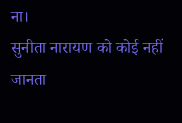ना।
सुनीता नारायण को कोई नहीं जानता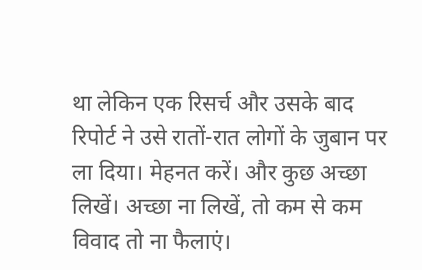था लेकिन एक रिसर्च और उसके बाद रिपोर्ट ने उसे रातों-रात लोगों के जुबान पर ला दिया। मेहनत करें। और कुछ अच्छा लिखें। अच्छा ना लिखें, तो कम से कम विवाद तो ना फैलाएं।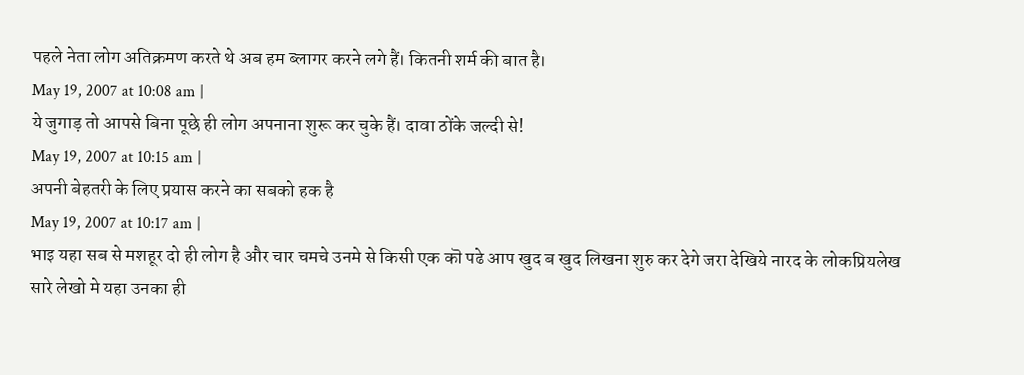पहले नेता लोग अतिक्रमण करते थे अब हम ब्लागर करने लगे हैं। कितनी शर्म की बात है।
May 19, 2007 at 10:08 am |
ये जुगाड़ तो आपसे बिना पूछे ही लोग अपनाना शुरू कर चुके हैं। दावा ठोंके जल्दी से!
May 19, 2007 at 10:15 am |
अपनी बेहतरी के लिए प्रयास करने का सबको हक है
May 19, 2007 at 10:17 am |
भाइ यहा सब से मशहूर दो ही लोग है और चार चमचे उनमे से किसी एक कॊ पढे आप खुद ब खुद लिखना शुरु कर देगे जरा देखिये नारद के लोकप्रियलेख सारे लेखो मे यहा उनका ही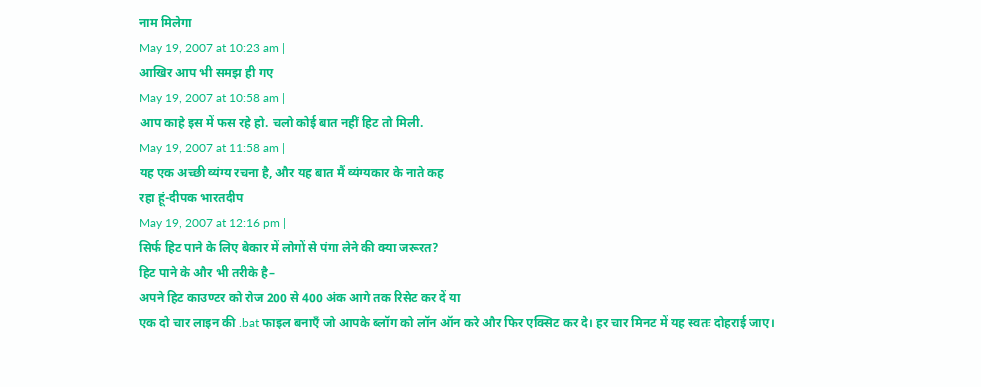नाम मिलेगा
May 19, 2007 at 10:23 am |
आखिर आप भी समझ ही गए
May 19, 2007 at 10:58 am |
आप काहे इस में फस रहे हो. चलो कोई बात नहीं हिट तो मिली.
May 19, 2007 at 11:58 am |
यह एक अच्छी व्यंग्य रचना है, और यह बात मैं व्यंग्यकार के नाते कह
रहा हूं-दीपक भारतदीप
May 19, 2007 at 12:16 pm |
सिर्फ हिट पाने के लिए बेकार में लोगों से पंगा लेने की क्या जरूरत?
हिट पाने के और भी तरीके है–
अपने हिट काउण्टर को रोज 200 से 400 अंक आगे तक रिसेट कर दें या
एक दो चार लाइन की .bat फाइल बनाएँ जो आपके ब्लॉग को लॉन ऑन करे और फिर एक्सिट कर दे। हर चार मिनट में यह स्वतः दोहराई जाए।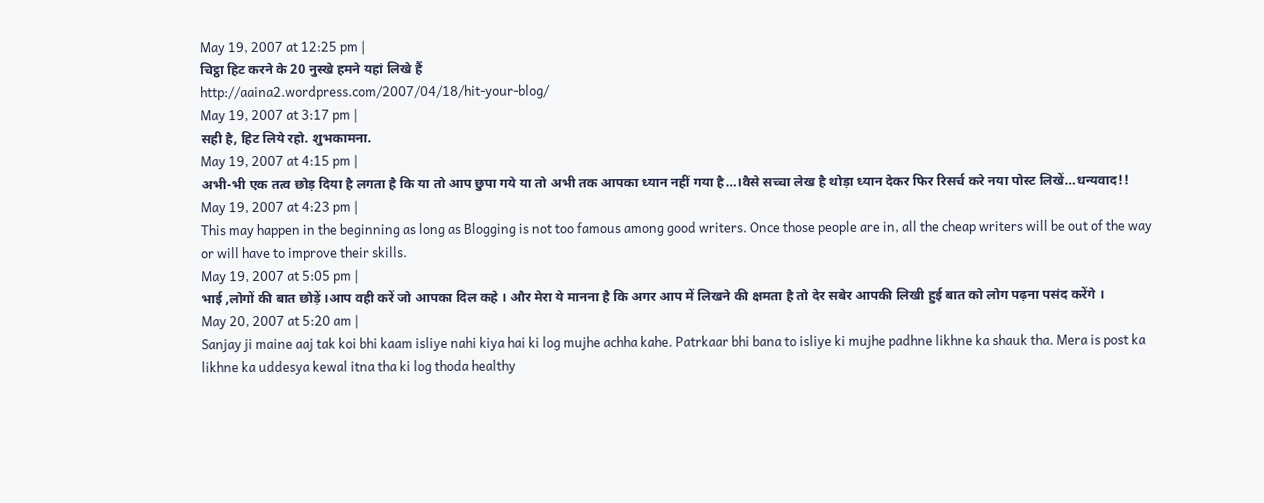May 19, 2007 at 12:25 pm |
चिट्ठा हिट करने के 20 नुस्खे हमने यहां लिखे हैं
http://aaina2.wordpress.com/2007/04/18/hit-your-blog/
May 19, 2007 at 3:17 pm |
सही है, हिट लिये रहो. शुभकामना.
May 19, 2007 at 4:15 pm |
अभी-भी एक तत्व छोड़ दिया है लगता है कि या तो आप छुपा गये या तो अभी तक आपका ध्यान नहीं गया है…।वैसे सच्चा लेख है थोड़ा ध्यान देकर फिर रिसर्च करे नया पोस्ट लिखें…धन्यवाद!!
May 19, 2007 at 4:23 pm |
This may happen in the beginning as long as Blogging is not too famous among good writers. Once those people are in, all the cheap writers will be out of the way or will have to improve their skills.
May 19, 2007 at 5:05 pm |
भाई ,लोगों की बात छोड़ें ।आप वही करें जो आपका दिल कहे । और मेरा ये मानना है कि अगर आप में लिखने की क्षमता है तो देर सबेर आपकी लिखी हुई बात को लोग पढ़ना पसंद करेंगे ।
May 20, 2007 at 5:20 am |
Sanjay ji maine aaj tak koi bhi kaam isliye nahi kiya hai ki log mujhe achha kahe. Patrkaar bhi bana to isliye ki mujhe padhne likhne ka shauk tha. Mera is post ka likhne ka uddesya kewal itna tha ki log thoda healthy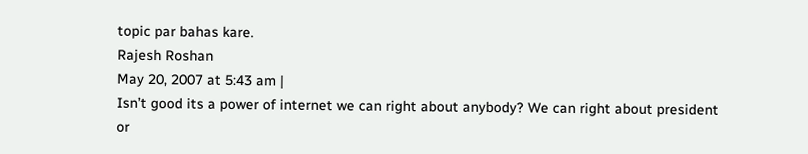topic par bahas kare.
Rajesh Roshan
May 20, 2007 at 5:43 am |
Isn’t good its a power of internet we can right about anybody? We can right about president or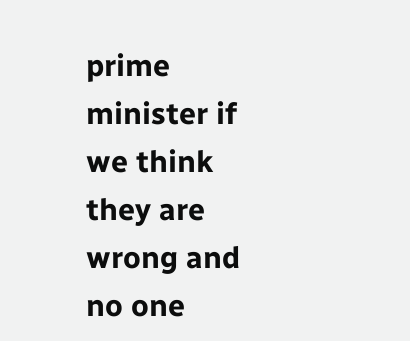prime minister if we think they are wrong and no one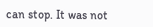can stop. It was not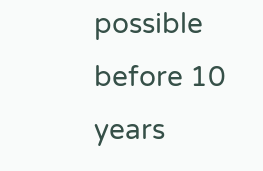possible before 10 years